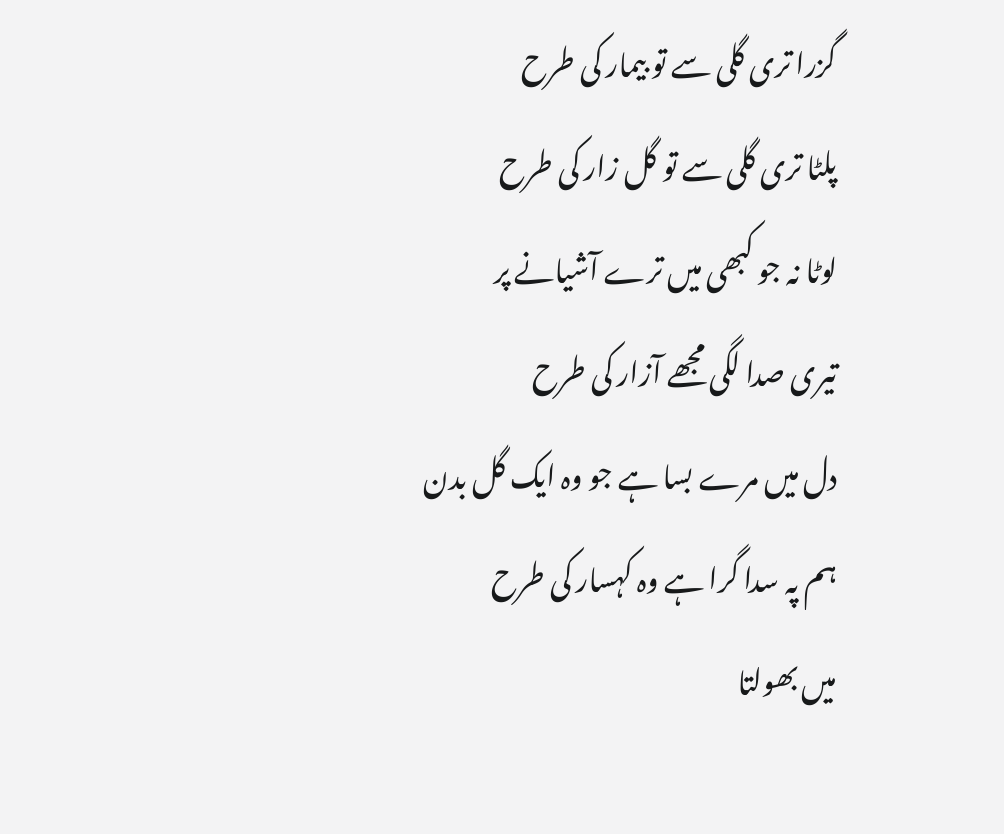گزرا تری گلی سے تو بیمار کی طرح
پلٹا تری گلی سے تو گل زار کی طرح
لوٹا نہ جو کبھی میں ترے آشیانے پر
تیری صدا لگی مجھے آزار کی طرح
دل میں مرے بسا ہے جو وہ ایک گل بدن
ہم پہ سدا گرا ہے وہ کہسار کی طرح
میں بھولتا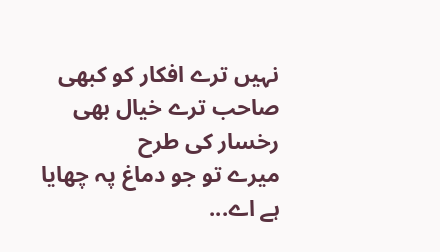نہیں ترے افکار کو کبھی
صاحب ترے خیال بهی رخسار کی طرح
میرے تو جو دماغ پہ چهایا ہے اے...